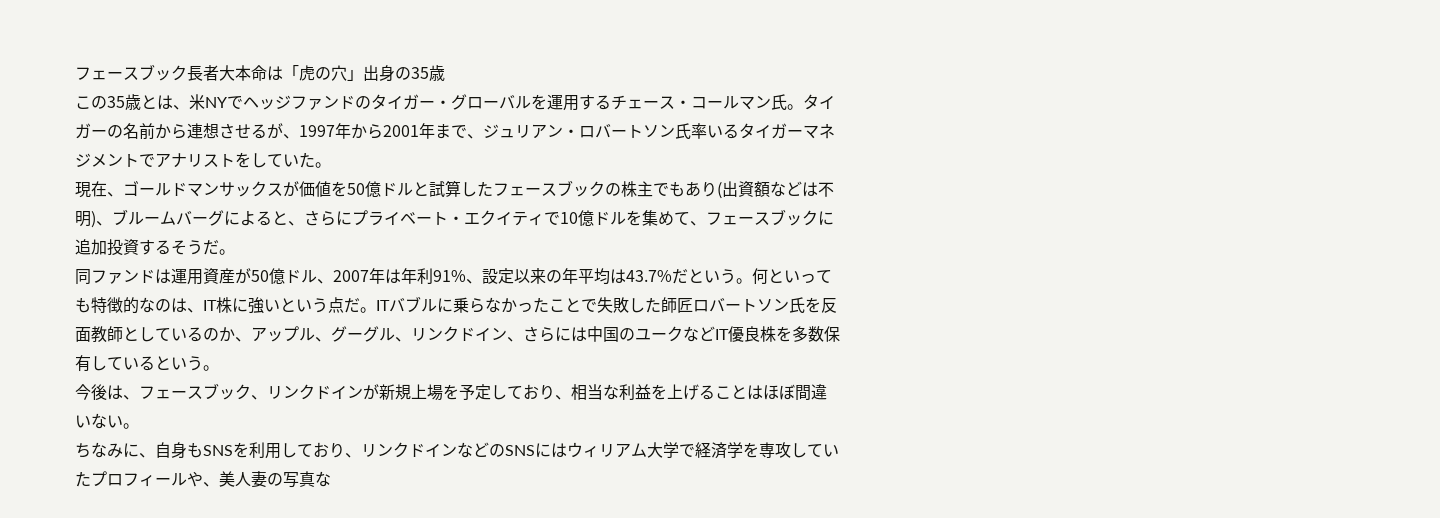フェースブック長者大本命は「虎の穴」出身の35歳
この35歳とは、米NYでヘッジファンドのタイガー・グローバルを運用するチェース・コールマン氏。タイガーの名前から連想させるが、1997年から2001年まで、ジュリアン・ロバートソン氏率いるタイガーマネジメントでアナリストをしていた。
現在、ゴールドマンサックスが価値を50億ドルと試算したフェースブックの株主でもあり(出資額などは不明)、ブルームバーグによると、さらにプライベート・エクイティで10億ドルを集めて、フェースブックに追加投資するそうだ。
同ファンドは運用資産が50億ドル、2007年は年利91%、設定以来の年平均は43.7%だという。何といっても特徴的なのは、IT株に強いという点だ。ITバブルに乗らなかったことで失敗した師匠ロバートソン氏を反面教師としているのか、アップル、グーグル、リンクドイン、さらには中国のユークなどIT優良株を多数保有しているという。
今後は、フェースブック、リンクドインが新規上場を予定しており、相当な利益を上げることはほぼ間違いない。
ちなみに、自身もSNSを利用しており、リンクドインなどのSNSにはウィリアム大学で経済学を専攻していたプロフィールや、美人妻の写真な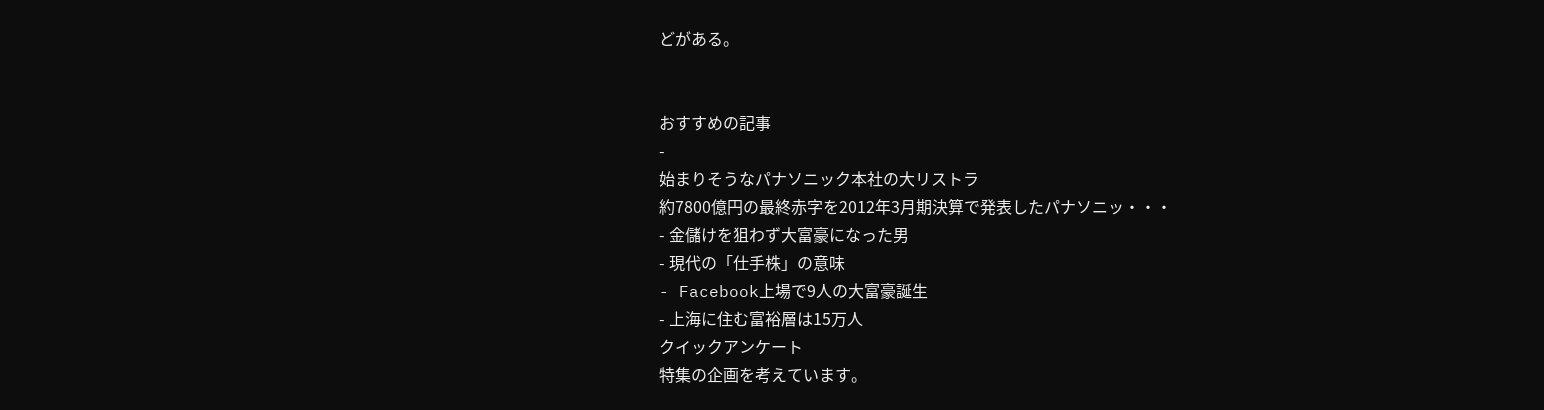どがある。


おすすめの記事
-
始まりそうなパナソニック本社の大リストラ
約7800億円の最終赤字を2012年3月期決算で発表したパナソニッ・・・
- 金儲けを狙わず大富豪になった男
- 現代の「仕手株」の意味
- Facebook上場で9人の大富豪誕生
- 上海に住む富裕層は15万人
クイックアンケート
特集の企画を考えています。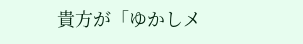貴方が「ゆかしメ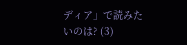ディア」で読みたいのは? (3)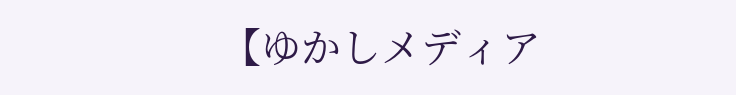【ゆかしメディア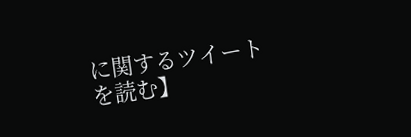に関するツイートを読む】